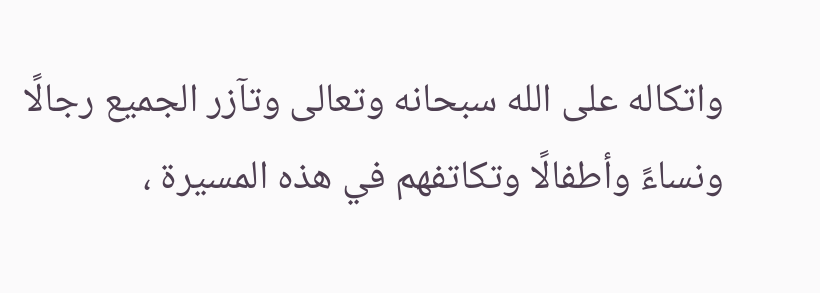واتكاله على الله سبحانه وتعالى وتآزر الجميع رجالًا ونساءً وأطفالًا وتكاتفهم في هذه المسيرة ،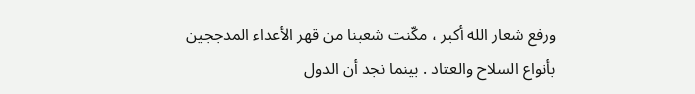ورفع شعار الله أكبر ، مكّنت شعبنا من قهر الأعداء المدججين بأنواع السلاح والعتاد . بينما نجد أن الدول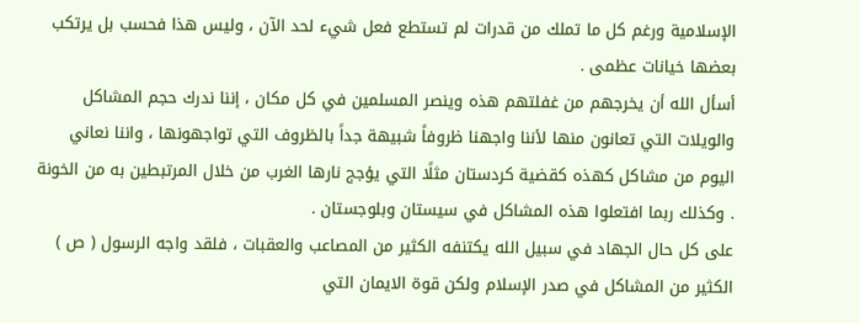الإسلامية ورغم كل ما تملك من قدرات لم تستطع فعل شيء لحد الآن ، وليس هذا فحسب بل يرتكب بعضها خيانات عظمى .
أسأل الله أن يخرجهم من غفلتهم هذه وينصر المسلمين في كل مكان ، إننا ندرك حجم المشاكل والويلات التي تعانون منها لأننا واجهنا ظروفاً شبيهة جداً بالظروف التي تواجهونها ، واننا نعاني اليوم من مشاكل كهذه كقضية كردستان مثلًا التي يؤجج نارها الغرب من خلال المرتبطين به من الخونة . وكذلك ربما افتعلوا هذه المشاكل في سيستان وبلوجستان .
على كل حال الجهاد في سبيل الله يكتنفه الكثير من المصاعب والعقبات ، فلقد واجه الرسول ( ص ) الكثير من المشاكل في صدر الإسلام ولكن قوة الايمان التي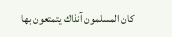كان المسلمون آنذاك يتمتعون بها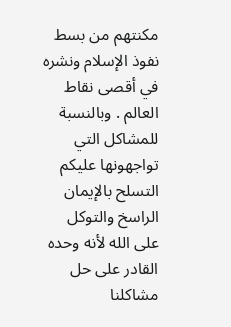مكنتهم من بسط نفوذ الإسلام ونشره في أقصى نقاط العالم . وبالنسبة للمشاكل التي تواجهونها عليكم التسلح بالإيمان الراسخ والتوكل على الله لأنه وحده القادر على حل مشاكلنا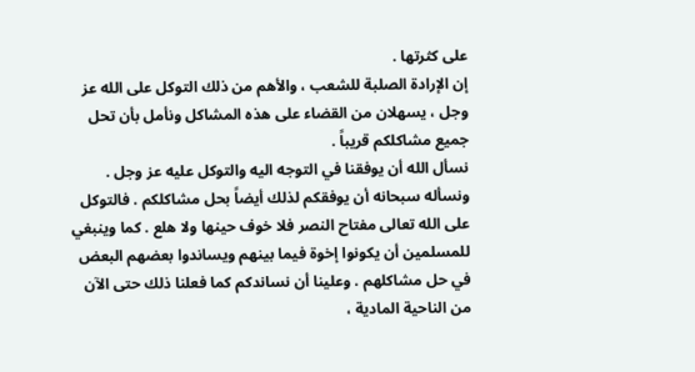على كثرتها .
إن الإرادة الصلبة للشعب ، والأهم من ذلك التوكل على الله عز وجل ، يسهلان من القضاء على هذه المشاكل ونأمل بأن تحل جميع مشاكلكم قريباً .
نسأل الله أن يوفقنا في التوجه اليه والتوكل عليه عز وجل . ونسأله سبحانه أن يوفقكم لذلك أيضاً بحل مشاكلكم . فالتوكل على الله تعالى مفتاح النصر فلا خوف حينها ولا هلع . كما وينبغي للمسلمين أن يكونوا إخوة فيما بينهم ويساندوا بعضهم البعض في حل مشاكلهم . وعلينا أن نساندكم كما فعلنا ذلك حتى الآن من الناحية المادية ،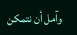وآمل أن نتمكن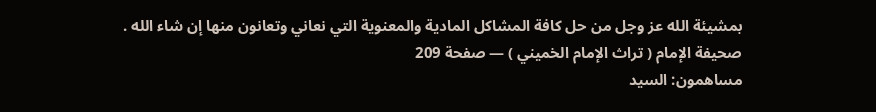بمشيئة الله عز وجل من حل كافة المشاكل المادية والمعنوية التي نعاني وتعانون منها إن شاء الله .
صحيفة الإمام ( تراث الإمام الخميني ) — صفحة 209
مساهمون: السيد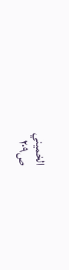الخميني
ص٢٠٩